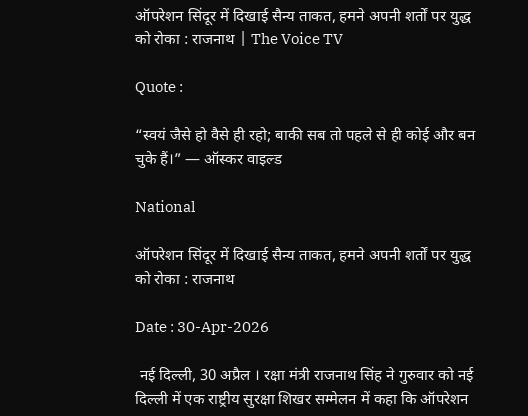ऑपरेशन सिंदूर में दिखाई सैन्य ताकत, हमने अपनी शर्तों पर युद्ध को रोका : राजनाथ | The Voice TV

Quote :

“स्वयं जैसे हो वैसे ही रहो; बाकी सब तो पहले से ही कोई और बन चुके हैं।” ― ऑस्कर वाइल्ड

National

ऑपरेशन सिंदूर में दिखाई सैन्य ताकत, हमने अपनी शर्तों पर युद्ध को रोका : राजनाथ

Date : 30-Apr-2026

 नई दिल्ली, 30 अप्रैल । रक्षा मंत्री राजनाथ सिंह ने गुरुवार को नई दिल्ली में एक राष्ट्रीय सुरक्षा शिखर सम्मेलन में कहा कि ऑपरेशन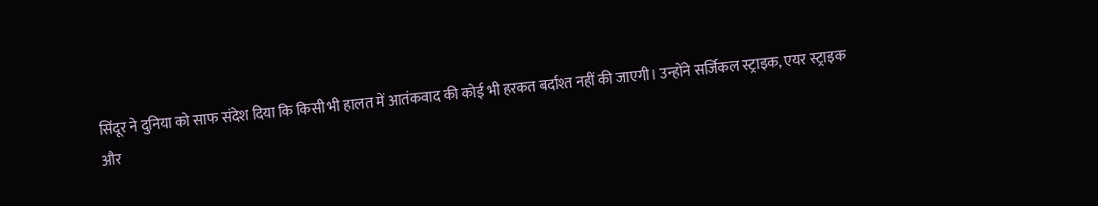सिंदूर ने दुनिया को साफ संदेश दिया कि किसी भी हालत में आतंकवाद की कोई भी हरकत बर्दाश्त नहीं की जाएगी। उन्होंने सर्जिकल स्ट्राइक, एयर स्ट्राइक और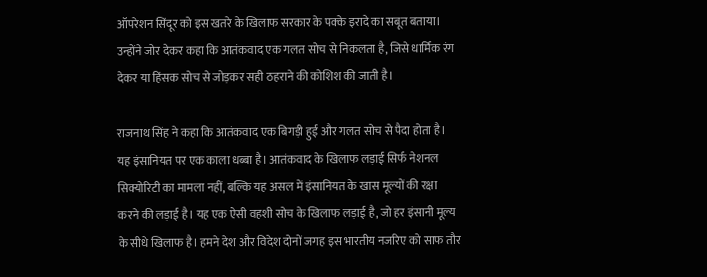ऑपरेशन सिंदूर को इस खतरे के खिलाफ सरकार के पक्के इरादे का सबूत बताया। उन्होंने जोर देकर कहा कि आतंकवाद एक गलत सोच से निकलता है, जिसे धार्मिक रंग देकर या हिंसक सोच से जोड़कर सही ठहराने की कोशिश की जाती है।

राजनाथ सिंह ने कहा कि आतंकवाद एक बिगड़ी हुई और गलत सोच से पैदा होता है। यह इंसानियत पर एक काला धब्बा है। आतंकवाद के खिलाफ लड़ाई सिर्फ नेशनल सिक्योरिटी का मामला नहीं, बल्कि यह असल में इंसानियत के खास मूल्यों की रक्षा करने की लड़ाई है। यह एक ऐसी वहशी सोच के खिलाफ लड़ाई है, जो हर इंसानी मूल्य के सीधे खिलाफ है। हमने देश और विदेश दोनों जगह इस भारतीय नजरिए को साफ तौर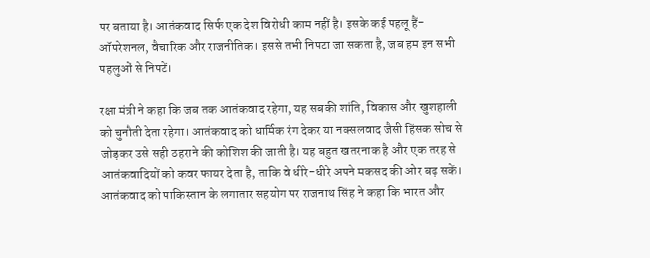पर बताया है। आतंकवाद सिर्फ एक देश विरोधी काम नहीं है। इसके कई पहलू हैं- ऑपरेशनल, वैचारिक और राजनीतिक। इससे तभी निपटा जा सकता है, जब हम इन सभी पहलुओं से निपटें।

रक्षा मंत्री ने कहा कि जब तक आतंकवाद रहेगा, यह सबकी शांति, विकास और खुशहाली को चुनौती देता रहेगा। आतंकवाद को धार्मिक रंग देकर या नक्सलवाद जैसी हिंसक सोच से जोड़कर उसे सही ठहराने की कोशिश की जाती है। यह बहुत खतरनाक है और एक तरह से आतंकवादियों को कवर फायर देता है, ताकि वे धीरे-धीरे अपने मकसद की ओर बढ़ सकें। आतंकवाद को पाकिस्तान के लगातार सहयोग पर राजनाथ सिंह ने कहा कि भारत और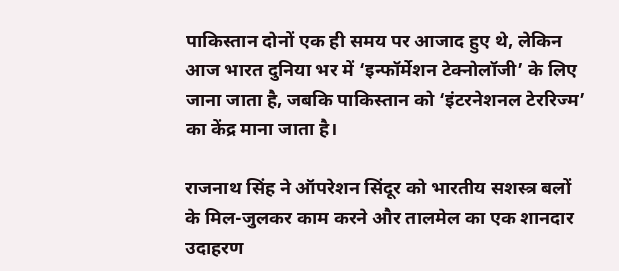पाकिस्तान दोनों एक ही समय पर आजाद हुए थे, लेकिन आज भारत दुनिया भर में ‘इन्फॉर्मेशन टेक्नोलॉजी’ के लिए जाना जाता है, जबकि पाकिस्तान को ‘इंटरनेशनल टेररिज्म’ का केंद्र माना जाता है।

राजनाथ सिंह ने ऑपरेशन सिंदूर को भारतीय सशस्त्र बलों के मिल-जुलकर काम करने और तालमेल का एक शानदार उदाहरण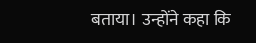बताया। उन्होंने कहा कि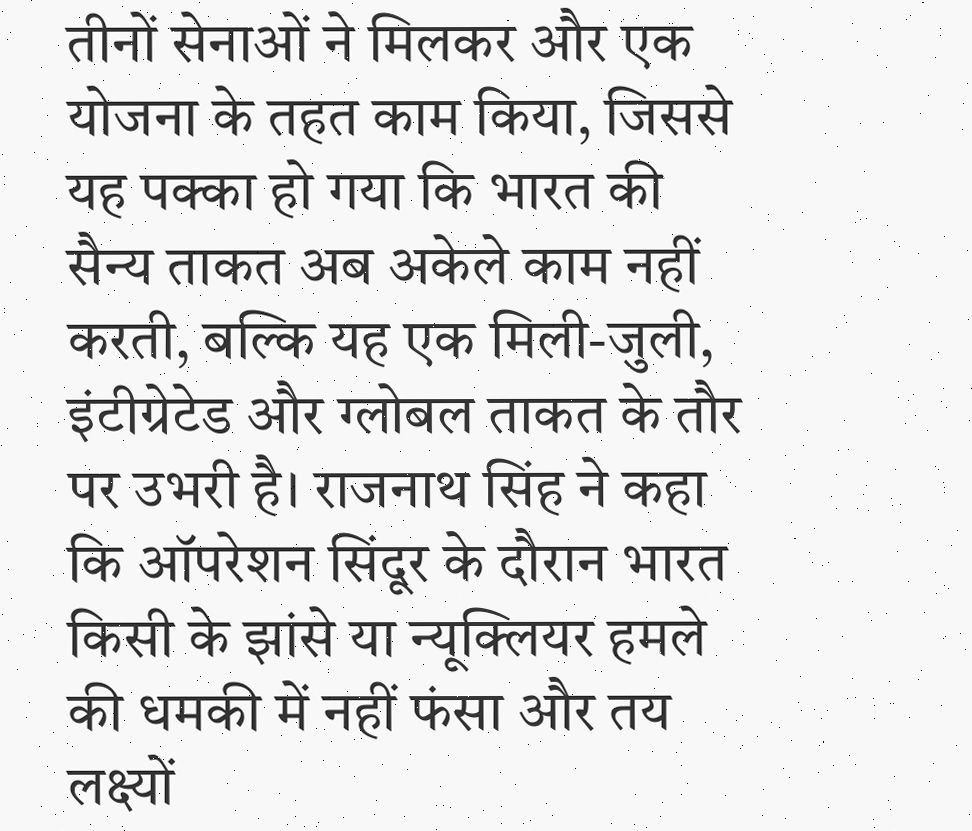तीनों सेनाओं ने मिलकर और एक योजना के तहत काम किया, जिससे यह पक्का हो गया कि भारत की सैन्य ताकत अब अकेले काम नहीं करती, बल्कि यह एक मिली-जुली, इंटीग्रेटेड और ग्लोबल ताकत के तौर पर उभरी है। राजनाथ सिंह ने कहा कि ऑपरेशन सिंदूर के दौरान भारत किसी के झांसे या न्यूक्लियर हमले की धमकी में नहीं फंसा और तय लक्ष्यों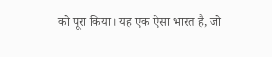को पूरा किया। यह एक ऐसा भारत है, जो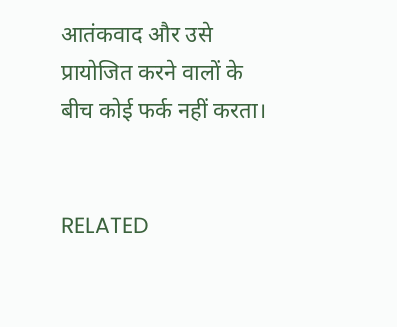आतंकवाद और उसे प्रायोजित करने वालों के बीच कोई फर्क नहीं करता।


RELATED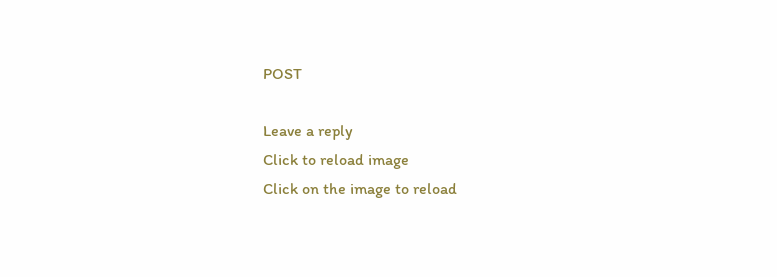POST

Leave a reply
Click to reload image
Click on the image to reload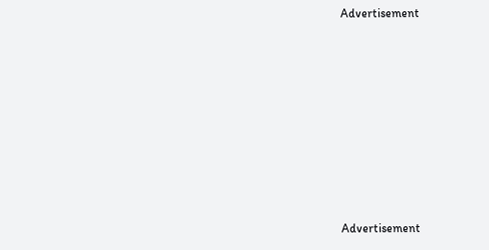Advertisement









Advertisement